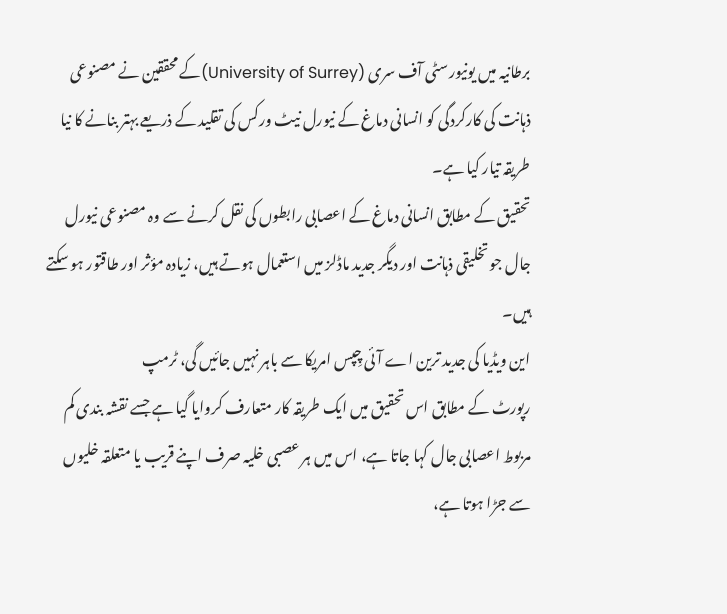برطانیہ میں یونیورسٹی آف سری (University of Surrey)کے محققین نے مصنوعی ذہانت کی کارکردگی کو انسانی دماغ کے نیورل نیٹ ورکس کی تقلید کے ذریعے بہتر بنانے کا نیا طریقہ تیار کیا ہے۔
تحقیق کے مطابق انسانی دماغ کے اعصابی رابطوں کی نقل کرنے سے وہ مصنوعی نیورل جال جو تخلیقی ذہانت اور دیگر جدید ماڈلز میں استعمال ہوتے ہیں، زیادہ مؤثر اور طاقتور ہو سکتے ہیں۔
این ویڈیا کی جدید ترین اے آئی چِپس امریکا سے باہر نہیں جائیں گی، ٹرمپ
رپورٹ کے مطابق اس تحقیق میں ایک طریقہ کار متعارف کروایا گیا ہے جسے نقشہ بندی کم مربوط اعصابی جال کہا جاتا ہے، اس میں ہر عصبی خلیہ صرف اپنے قریب یا متعلقہ خلیوں سے جڑا ہوتا ہے،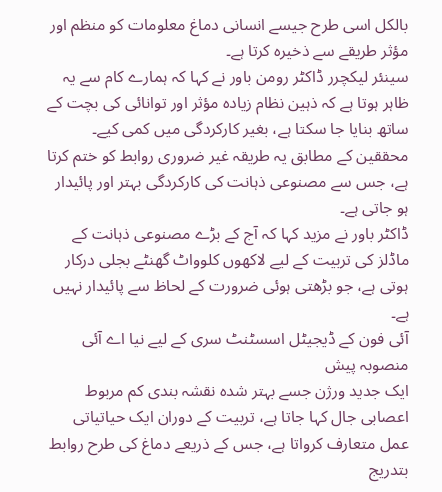بالکل اسی طرح جیسے انسانی دماغ معلومات کو منظم اور مؤثر طریقے سے ذخیرہ کرتا ہے۔
سینئر لیکچرر ڈاکٹر رومن باور نے کہا کہ ہمارے کام سے یہ ظاہر ہوتا ہے کہ ذہین نظام زیادہ مؤثر اور توانائی کی بچت کے ساتھ بنایا جا سکتا ہے، بغیر کارکردگی میں کمی کیے۔
محققین کے مطابق یہ طریقہ غیر ضروری روابط کو ختم کرتا ہے، جس سے مصنوعی ذہانت کی کارکردگی بہتر اور پائیدار ہو جاتی ہے۔
ڈاکٹر باور نے مزید کہا کہ آج کے بڑے مصنوعی ذہانت کے ماڈلز کی تربیت کے لیے لاکھوں کلوواٹ گھنٹے بجلی درکار ہوتی ہے، جو بڑھتی ہوئی ضرورت کے لحاظ سے پائیدار نہیں ہے۔
آئی فون کے ڈیجیٹل اسسٹنٹ سری کے لیے نیا اے آئی منصوبہ پیش
ایک جدید ورژن جسے بہتر شدہ نقشہ بندی کم مربوط اعصابی جال کہا جاتا ہے، تربیت کے دوران ایک حیاتیاتی عمل متعارف کرواتا ہے، جس کے ذریعے دماغ کی طرح روابط بتدریج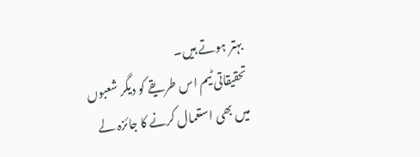بہتر ہوتے ہیں۔
تحقیقاتی ٹیم اس طریقے کو دیگر شعبوں میں بھی استعمال کرنے کا جائزہ لے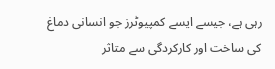رہی ہے، جیسے ایسے کمپیوٹرز جو انسانی دماغ کی ساخت اور کارکردگی سے متاثر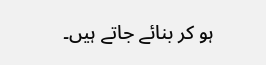ہو کر بنائے جاتے ہیں۔